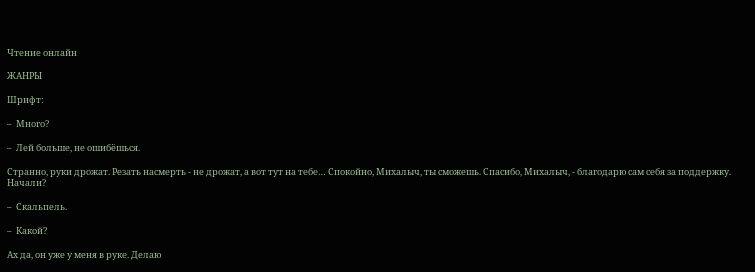Чтение онлайн

ЖАНРЫ

Шрифт:

–  Много?

–  Лей больше, не ошибёшься.

Странно, руки дрожат. Резать насмерть - не дрожат, а вот тут на тебе… Спокойно, Михалыч, ты сможешь. Спасибо, Михалыч, - благодарю сам себя за поддержку. Начали?

–  Скальпель.

–  Какой?

Ах да, он уже у меня в руке. Делаю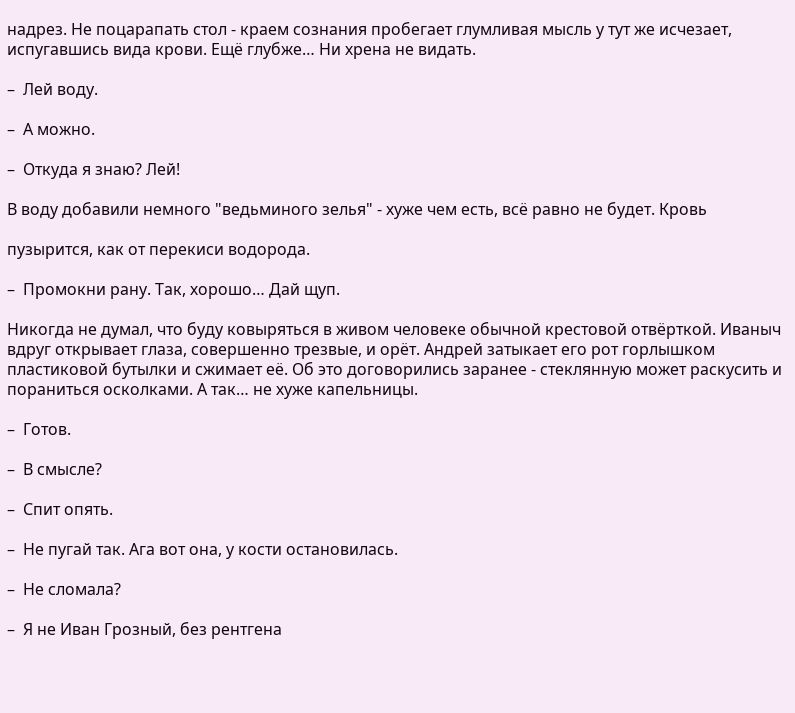надрез. Не поцарапать стол - краем сознания пробегает глумливая мысль у тут же исчезает, испугавшись вида крови. Ещё глубже… Ни хрена не видать.

–  Лей воду.

–  А можно.

–  Откуда я знаю? Лей!

В воду добавили немного "ведьминого зелья" - хуже чем есть, всё равно не будет. Кровь

пузырится, как от перекиси водорода.

–  Промокни рану. Так, хорошо… Дай щуп.

Никогда не думал, что буду ковыряться в живом человеке обычной крестовой отвёрткой. Иваныч вдруг открывает глаза, совершенно трезвые, и орёт. Андрей затыкает его рот горлышком пластиковой бутылки и сжимает её. Об это договорились заранее - стеклянную может раскусить и пораниться осколками. А так… не хуже капельницы.

–  Готов.

–  В смысле?

–  Спит опять.

–  Не пугай так. Ага вот она, у кости остановилась.

–  Не сломала?

–  Я не Иван Грозный, без рентгена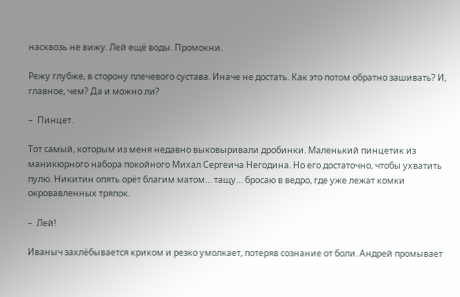насквозь не вижу. Лей ещё воды. Промокни.

Режу глубже, в сторону плечевого сустава. Иначе не достать. Как это потом обратно зашивать? И, главное, чем? Да и можно ли?

–  Пинцет.

Тот самый, которым из меня недавно выковыривали дробинки. Маленький пинцетик из маникюрного набора покойного Михал Сергеича Негодина. Но его достаточно, чтобы ухватить пулю. Никитин опять орёт благим матом… тащу… бросаю в ведро, где уже лежат комки окровавленных тряпок.

–  Лей!

Иваныч захлёбывается криком и резко умолкает, потеряв сознание от боли. Андрей промывает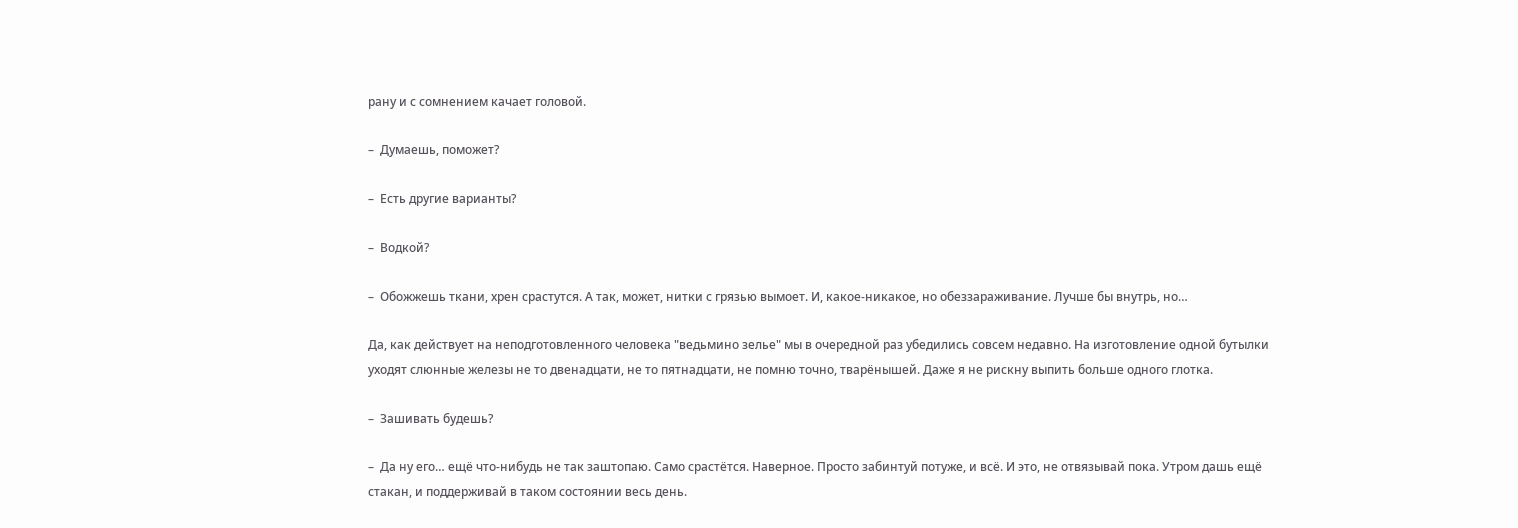рану и с сомнением качает головой.

–  Думаешь, поможет?

–  Есть другие варианты?

–  Водкой?

–  Обожжешь ткани, хрен срастутся. А так, может, нитки с грязью вымоет. И, какое-никакое, но обеззараживание. Лучше бы внутрь, но…

Да, как действует на неподготовленного человека "ведьмино зелье" мы в очередной раз убедились совсем недавно. На изготовление одной бутылки уходят слюнные железы не то двенадцати, не то пятнадцати, не помню точно, тварёнышей. Даже я не рискну выпить больше одного глотка.

–  Зашивать будешь?

–  Да ну его… ещё что-нибудь не так заштопаю. Само срастётся. Наверное. Просто забинтуй потуже, и всё. И это, не отвязывай пока. Утром дашь ещё стакан, и поддерживай в таком состоянии весь день.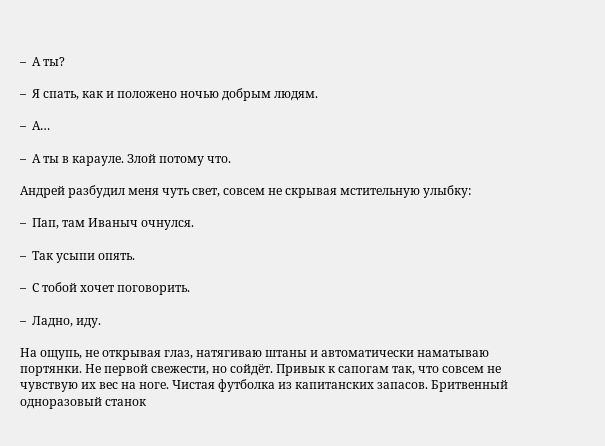–  А ты?

–  Я спать, как и положено ночью добрым людям.

–  А…

–  А ты в карауле. Злой потому что.

Андрей разбудил меня чуть свет, совсем не скрывая мстительную улыбку:

–  Пап, там Иваныч очнулся.

–  Так усыпи опять.

–  С тобой хочет поговорить.

–  Ладно, иду.

На ощупь, не открывая глаз, натягиваю штаны и автоматически наматываю портянки. Не первой свежести, но сойдёт. Привык к сапогам так, что совсем не чувствую их вес на ноге. Чистая футболка из капитанских запасов. Бритвенный одноразовый станок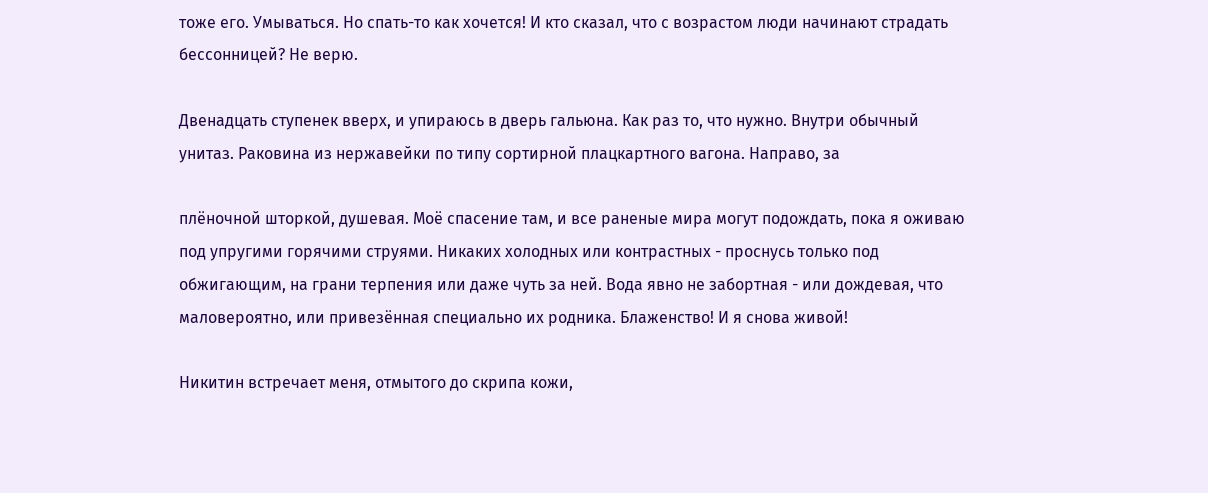тоже его. Умываться. Но спать-то как хочется! И кто сказал, что с возрастом люди начинают страдать бессонницей? Не верю.

Двенадцать ступенек вверх, и упираюсь в дверь гальюна. Как раз то, что нужно. Внутри обычный унитаз. Раковина из нержавейки по типу сортирной плацкартного вагона. Направо, за

плёночной шторкой, душевая. Моё спасение там, и все раненые мира могут подождать, пока я оживаю под упругими горячими струями. Никаких холодных или контрастных - проснусь только под обжигающим, на грани терпения или даже чуть за ней. Вода явно не забортная - или дождевая, что маловероятно, или привезённая специально их родника. Блаженство! И я снова живой!

Никитин встречает меня, отмытого до скрипа кожи,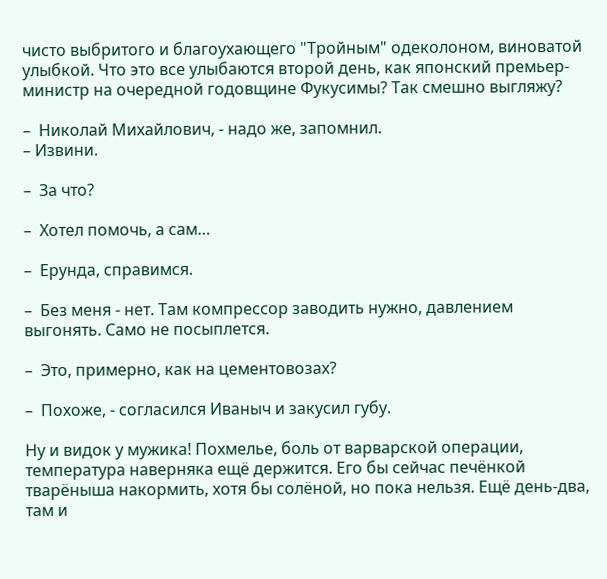чисто выбритого и благоухающего "Тройным" одеколоном, виноватой улыбкой. Что это все улыбаются второй день, как японский премьер-министр на очередной годовщине Фукусимы? Так смешно выгляжу?

–  Николай Михайлович, - надо же, запомнил.
– Извини.

–  За что?

–  Хотел помочь, а сам…

–  Ерунда, справимся.

–  Без меня - нет. Там компрессор заводить нужно, давлением выгонять. Само не посыплется.

–  Это, примерно, как на цементовозах?

–  Похоже, - согласился Иваныч и закусил губу.

Ну и видок у мужика! Похмелье, боль от варварской операции, температура наверняка ещё держится. Его бы сейчас печёнкой тварёныша накормить, хотя бы солёной, но пока нельзя. Ещё день-два, там и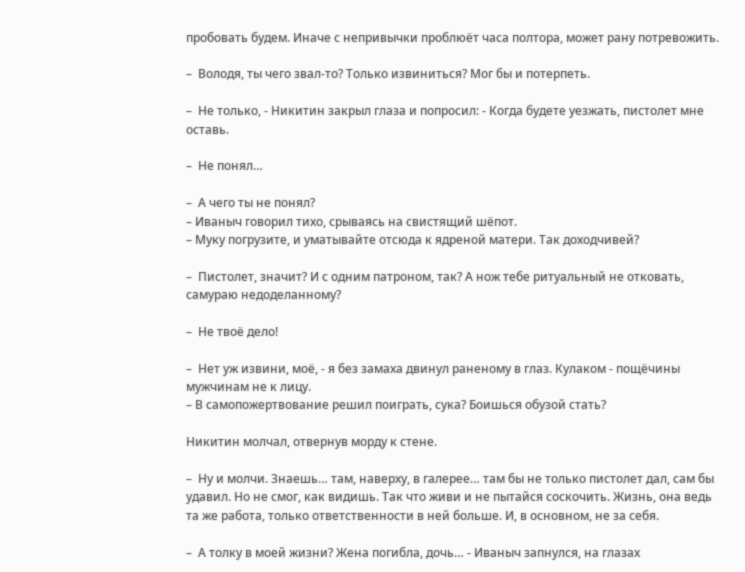пробовать будем. Иначе с непривычки проблюёт часа полтора, может рану потревожить.

–  Володя, ты чего звал-то? Только извиниться? Мог бы и потерпеть.

–  Не только, - Никитин закрыл глаза и попросил: - Когда будете уезжать, пистолет мне оставь.

–  Не понял…

–  А чего ты не понял?
– Иваныч говорил тихо, срываясь на свистящий шёпот.
– Муку погрузите, и уматывайте отсюда к ядреной матери. Так доходчивей?

–  Пистолет, значит? И с одним патроном, так? А нож тебе ритуальный не отковать, самураю недоделанному?

–  Не твоё дело!

–  Нет уж извини, моё, - я без замаха двинул раненому в глаз. Кулаком - пощёчины мужчинам не к лицу.
– В самопожертвование решил поиграть, сука? Боишься обузой стать?

Никитин молчал, отвернув морду к стене.

–  Ну и молчи. Знаешь… там, наверху, в галерее… там бы не только пистолет дал, сам бы удавил. Но не смог, как видишь. Так что живи и не пытайся соскочить. Жизнь, она ведь та же работа, только ответственности в ней больше. И, в основном, не за себя.

–  А толку в моей жизни? Жена погибла, дочь… - Иваныч запнулся, на глазах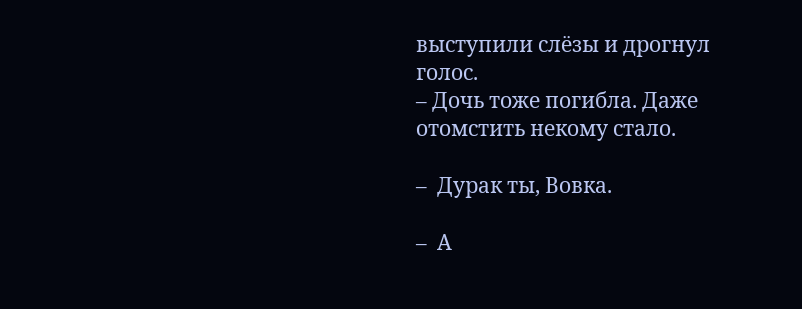выступили слёзы и дрогнул голос.
– Дочь тоже погибла. Даже отомстить некому стало.

–  Дурак ты, Вовка.

–  А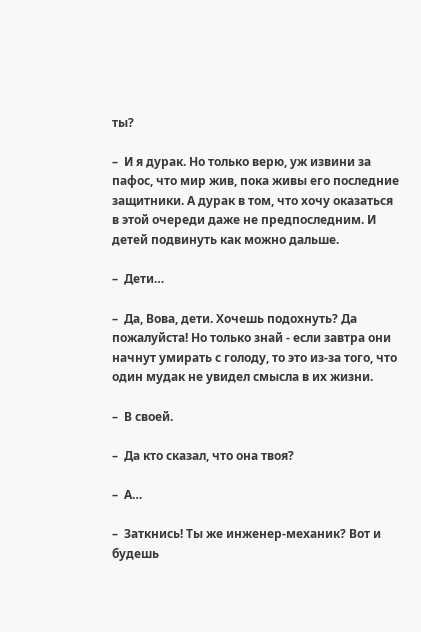ты?

–  И я дурак. Но только верю, уж извини за пафос, что мир жив, пока живы его последние защитники. А дурак в том, что хочу оказаться в этой очереди даже не предпоследним. И детей подвинуть как можно дальше.

–  Дети…

–  Да, Вова, дети. Хочешь подохнуть? Да пожалуйста! Но только знай - если завтра они начнут умирать с голоду, то это из-за того, что один мудак не увидел смысла в их жизни.

–  В своей.

–  Да кто сказал, что она твоя?

–  А…

–  Заткнись! Ты же инженер-механик? Вот и будешь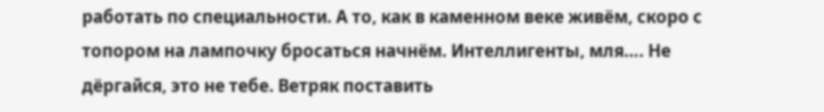работать по специальности. А то, как в каменном веке живём, скоро с топором на лампочку бросаться начнём. Интеллигенты, мля…. Не дёргайся, это не тебе. Ветряк поставить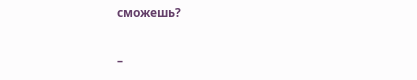сможешь?

–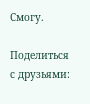Смогу.

Поделиться с друзьями: